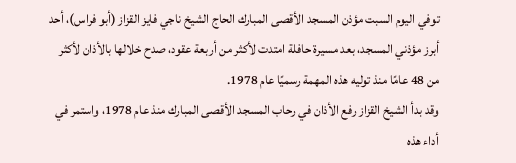توفي اليوم السبت مؤذن المسجد الأقصى المبارك الحاج الشيخ ناجي فايز القزاز (أبو فراس)، أحد أبرز مؤذني المسجد، بعد مسيرة حافلة امتدت لأكثر من أربعة عقود، صدح خلالها بالأذان لأكثر من 48 عامًا منذ توليه هذه المهمة رسميًا عام 1978.
وقد بدأ الشيخ القزاز رفع الأذان في رحاب المسجد الأقصى المبارك منذ عام 1978، واستمر في أداء هذه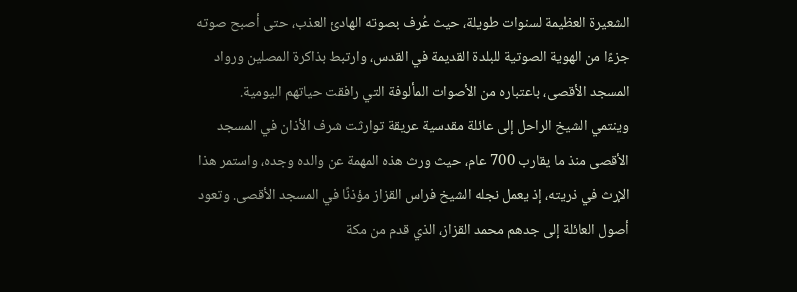الشعيرة العظيمة لسنوات طويلة، حيث عُرف بصوته الهادئ العذب، حتى أصبح صوته جزءًا من الهوية الصوتية للبلدة القديمة في القدس، وارتبط بذاكرة المصلين ورواد المسجد الأقصى، باعتباره من الأصوات المألوفة التي رافقت حياتهم اليومية.
وينتمي الشيخ الراحل إلى عائلة مقدسية عريقة توارثت شرف الأذان في المسجد الأقصى منذ ما يقارب 700 عام، حيث ورث هذه المهمة عن والده وجده، واستمر هذا الإرث في ذريته، إذ يعمل نجله الشيخ فراس القزاز مؤذنًا في المسجد الأقصى. وتعود أصول العائلة إلى جدهم محمد القزاز، الذي قدم من مكة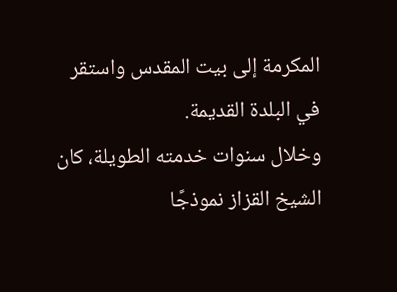المكرمة إلى بيت المقدس واستقر في البلدة القديمة.
وخلال سنوات خدمته الطويلة، كان الشيخ القزاز نموذجًا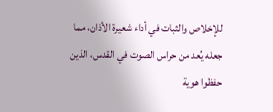للإخلاص والثبات في أداء شعيرة الأذان، مما جعله يُعد من حراس الصوت في القدس، الذين حفظوا هوية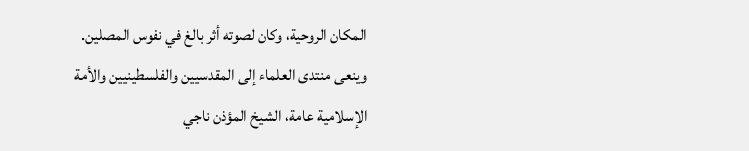المكان الروحية، وكان لصوته أثر بالغ في نفوس المصلين.
وينعى منتدى العلماء إلى المقدسيين والفلسطينيين والأمة الإسلامية عامة، الشيخ المؤذن ناجي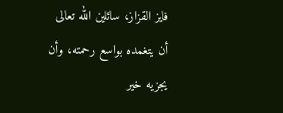فايز القزاز، سائلين الله تعالى أن يتغمده بواسع رحمته، وأن يجزيه خير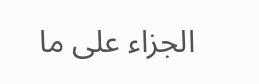الجزاء على ما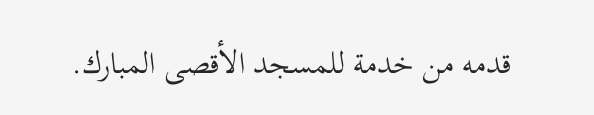قدمه من خدمة للمسجد الأقصى المبارك.